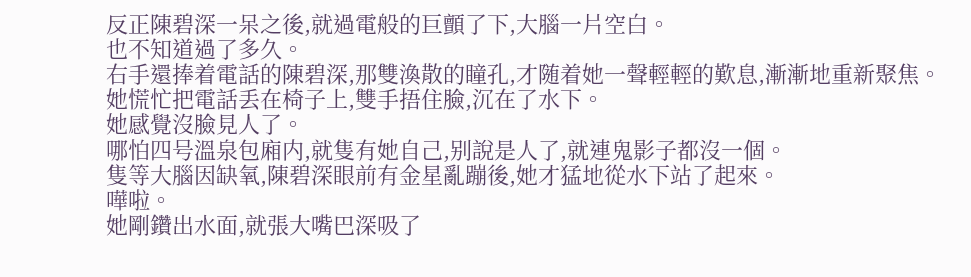反正陳碧深一呆之後,就過電般的巨顫了下,大腦一片空白。
也不知道過了多久。
右手還捧着電話的陳碧深,那雙渙散的瞳孔,才随着她一聲輕輕的歎息,漸漸地重新聚焦。
她慌忙把電話丢在椅子上,雙手捂住臉,沉在了水下。
她感覺沒臉見人了。
哪怕四号溫泉包廂内,就隻有她自己,别說是人了,就連鬼影子都沒一個。
隻等大腦因缺氧,陳碧深眼前有金星亂蹦後,她才猛地從水下站了起來。
嘩啦。
她剛鑽出水面,就張大嘴巴深吸了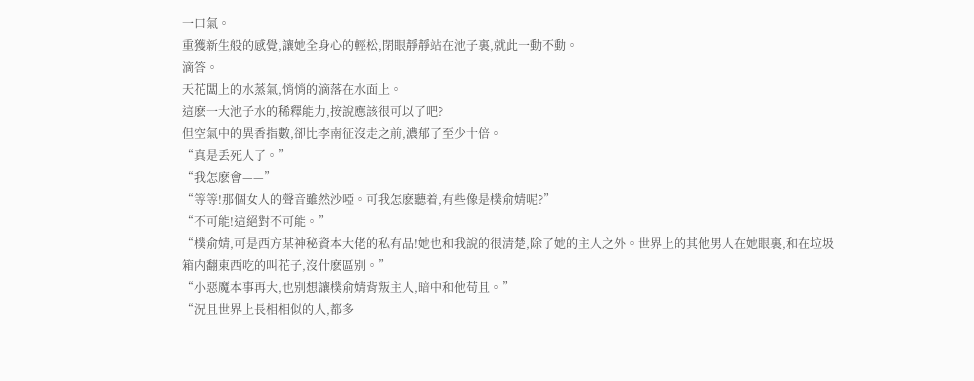一口氣。
重獲新生般的感覺,讓她全身心的輕松,閉眼靜靜站在池子裏,就此一動不動。
滴答。
天花闆上的水蒸氣,悄悄的滴落在水面上。
這麽一大池子水的稀釋能力,按說應該很可以了吧?
但空氣中的異香指數,卻比李南征沒走之前,濃郁了至少十倍。
“真是丢死人了。”
“我怎麽會——”
“等等!那個女人的聲音雖然沙啞。可我怎麽聽着,有些像是樸俞婧呢?”
“不可能!這絕對不可能。”
“樸俞婧,可是西方某神秘資本大佬的私有品!她也和我說的很清楚,除了她的主人之外。世界上的其他男人在她眼裏,和在垃圾箱内翻東西吃的叫花子,沒什麽區别。”
“小惡魔本事再大,也别想讓樸俞婧背叛主人,暗中和他苟且。”
“況且世界上長相相似的人,都多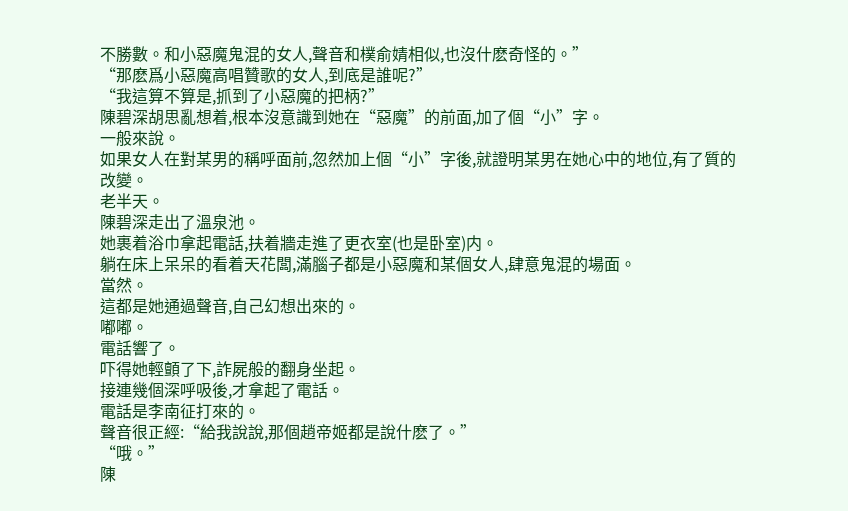不勝數。和小惡魔鬼混的女人,聲音和樸俞婧相似,也沒什麽奇怪的。”
“那麽爲小惡魔高唱贊歌的女人,到底是誰呢?”
“我這算不算是,抓到了小惡魔的把柄?”
陳碧深胡思亂想着,根本沒意識到她在“惡魔”的前面,加了個“小”字。
一般來說。
如果女人在對某男的稱呼面前,忽然加上個“小”字後,就證明某男在她心中的地位,有了質的改變。
老半天。
陳碧深走出了溫泉池。
她裹着浴巾拿起電話,扶着牆走進了更衣室(也是卧室)内。
躺在床上呆呆的看着天花闆,滿腦子都是小惡魔和某個女人,肆意鬼混的場面。
當然。
這都是她通過聲音,自己幻想出來的。
嘟嘟。
電話響了。
吓得她輕顫了下,詐屍般的翻身坐起。
接連幾個深呼吸後,才拿起了電話。
電話是李南征打來的。
聲音很正經:“給我說說,那個趙帝姬都是說什麽了。”
“哦。”
陳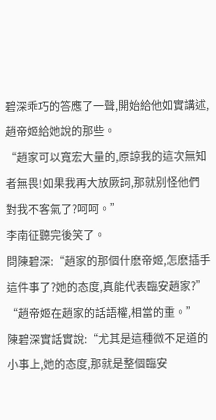碧深乖巧的答應了一聲,開始給他如實講述,趙帝姬給她說的那些。
“趙家可以寬宏大量的,原諒我的這次無知者無畏!如果我再大放厥詞,那就别怪他們對我不客氣了?呵呵。”
李南征聽完後笑了。
問陳碧深:“趙家的那個什麽帝姬,怎麽插手這件事了?她的态度,真能代表臨安趙家?”
“趙帝姬在趙家的話語權,相當的重。”
陳碧深實話實說:“尤其是這種微不足道的小事上,她的态度,那就是整個臨安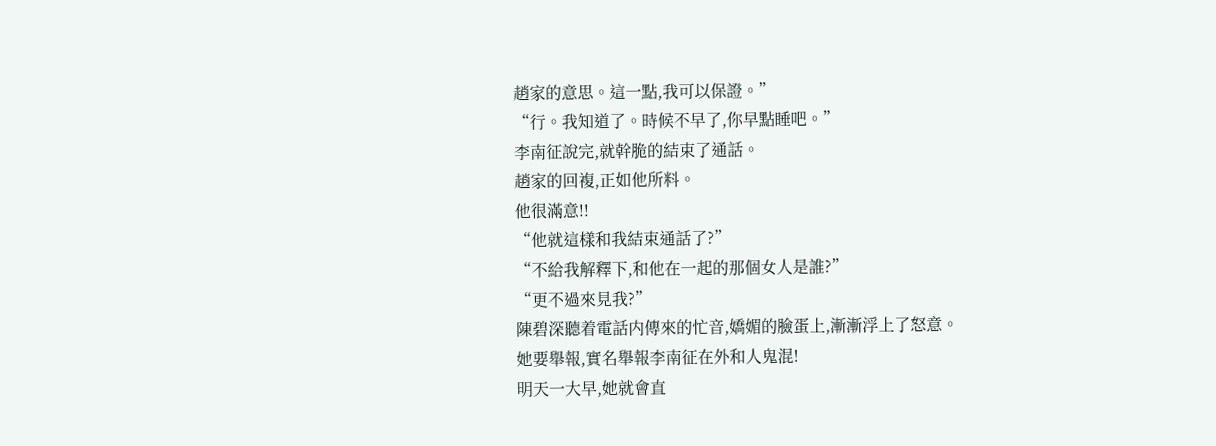趙家的意思。這一點,我可以保證。”
“行。我知道了。時候不早了,你早點睡吧。”
李南征說完,就幹脆的結束了通話。
趙家的回複,正如他所料。
他很滿意!!
“他就這樣和我結束通話了?”
“不給我解釋下,和他在一起的那個女人是誰?”
“更不過來見我?”
陳碧深聽着電話内傳來的忙音,嬌媚的臉蛋上,漸漸浮上了怒意。
她要舉報,實名舉報李南征在外和人鬼混!
明天一大早,她就會直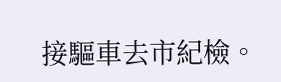接驅車去市紀檢。